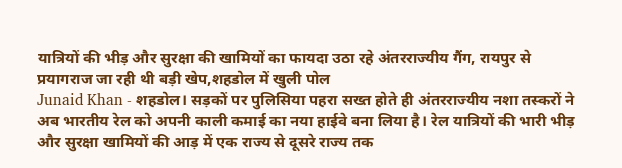यात्रियों की भीड़ और सुरक्षा की खामियों का फायदा उठा रहे अंतरराज्यीय गैंग, रायपुर से प्रयागराज जा रही थी बड़ी खेप,शहडोल में खुली पोल
Junaid Khan - शहडोल। सड़कों पर पुलिसिया पहरा सख्त होते ही अंतरराज्यीय नशा तस्करों ने अब भारतीय रेल को अपनी काली कमाई का नया हाईवे बना लिया है। रेल यात्रियों की भारी भीड़ और सुरक्षा खामियों की आड़ में एक राज्य से दूसरे राज्य तक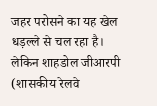जहर परोसने का यह खेल धड़ल्ले से चल रहा है। लेकिन शाहडोल जीआरपी (शासकीय रेलवे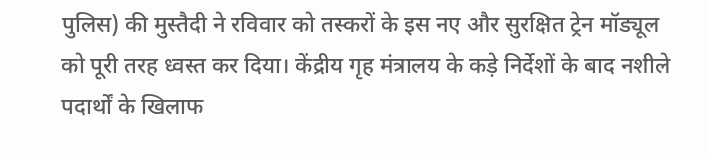पुलिस) की मुस्तैदी ने रविवार को तस्करों के इस नए और सुरक्षित ट्रेन मॉड्यूल को पूरी तरह ध्वस्त कर दिया। केंद्रीय गृह मंत्रालय के कड़े निर्देशों के बाद नशीले पदार्थों के खिलाफ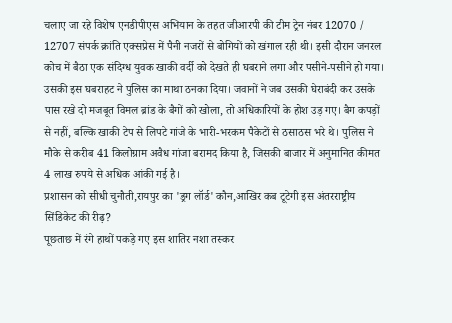चलाए जा रहे विशेष एनडीपीएस अभियान के तहत जीआरपी की टीम ट्रेन नंबर 12070 / 12707 संपर्क क्रांति एक्सप्रेस में पैनी नजरों से बोगियों को खंगाल रही थी। इसी दौरान जनरल कोच में बैठा एक संदिग्ध युवक खाकी वर्दी को देखते ही घबराने लगा और पसीने-पसीने हो गया। उसकी इस घबराहट ने पुलिस का माथा ठनका दिया। जवानों ने जब उसकी घेराबंदी कर उसके पास रखे दो मजबूत विमल ब्रांड के बैगों को खोला, तो अधिकारियों के होश उड़ गए। बैग कपड़ों से नहीं, बल्कि खाकी टेप से लिपटे गांजे के भारी-भरकम पैकेटों से ठसाठस भरे थे। पुलिस ने मौके से करीब 41 किलोग्राम अवैध गांजा बरामद किया है, जिसकी बाजार में अनुमानित कीमत 4 लाख रुपये से अधिक आंकी गई है।
प्रशासन को सीधी चुनौती,रायपुर का 'ड्रग लॉर्ड' कौन,आखिर कब टूटेगी इस अंतरराष्ट्रीय सिंडिकेट की रीढ़?
पूछताछ में रंगे हाथों पकड़े गए इस शातिर नशा तस्कर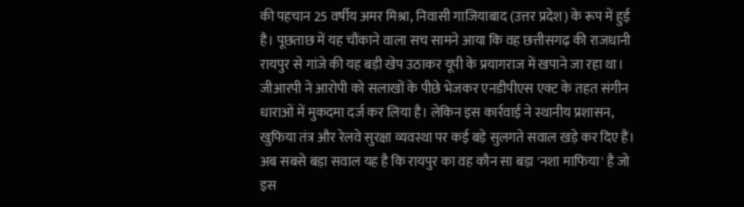की पहचान 25 वर्षीय अमर मिश्रा, निवासी गाजियाबाद (उत्तर प्रदेश) के रूप में हुई है। पूछताछ में यह चौंकाने वाला सच सामने आया कि वह छत्तीसगढ़ की राजधानी रायपुर से गांजे की यह बड़ी खेप उठाकर यूपी के प्रयागराज में खपाने जा रहा था। जीआरपी ने आरोपी को सलाखों के पीछे भेजकर एनडीपीएस एक्ट के तहत संगीन धाराओं में मुकदमा दर्ज कर लिया है। लेकिन इस कार्रवाई ने स्थानीय प्रशासन, खुफिया तंत्र और रेलवे सुरक्षा व्यवस्था पर कई बड़े सुलगते सवाल खड़े कर दिए हैं। अब सबसे बड़ा सवाल यह है कि रायपुर का वह कौन सा बड़ा 'नशा माफिया' है जो इस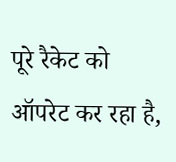पूरे रैकेट को ऑपरेट कर रहा है,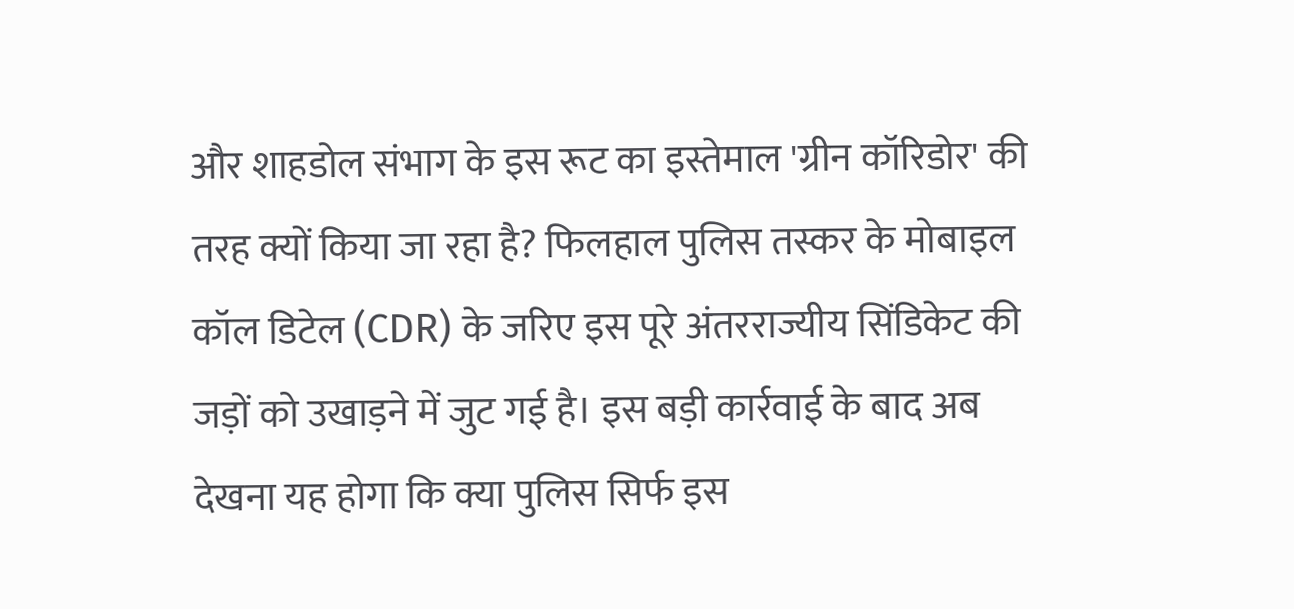और शाहडोल संभाग के इस रूट का इस्तेमाल 'ग्रीन कॉरिडोर' की तरह क्यों किया जा रहा है? फिलहाल पुलिस तस्कर के मोबाइल कॉल डिटेल (CDR) के जरिए इस पूरे अंतरराज्यीय सिंडिकेट की जड़ों को उखाड़ने में जुट गई है। इस बड़ी कार्रवाई के बाद अब देखना यह होगा कि क्या पुलिस सिर्फ इस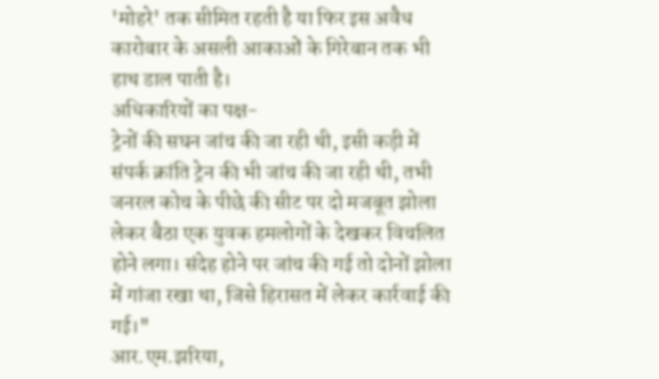'मोहरे' तक सीमित रहती है या फिर इस अवैध कारोबार के असली आकाओं के गिरेबान तक भी हाथ डाल पाती है।
अधिकारियों का पक्ष-
ट्रेनों की सघन जांच की जा रही थी, इसी कड़ी में संपर्क क्रांति ट्रेन की भी जांच की जा रही थी, तभी जनरल कोच के पीछे की सीट पर दो मजबूत झोला लेकर बैठा एक युवक हमलोगों के देखकर विचलित होने लगा। संदेह होने पर जांच की गई तो दोनों झोला में गांजा रखा था, जिसे हिरासत में लेकर कार्रवाई की गई।"
आर.एम.झरिया,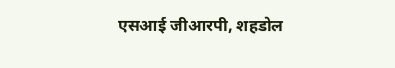एसआई जीआरपी, शहडोल